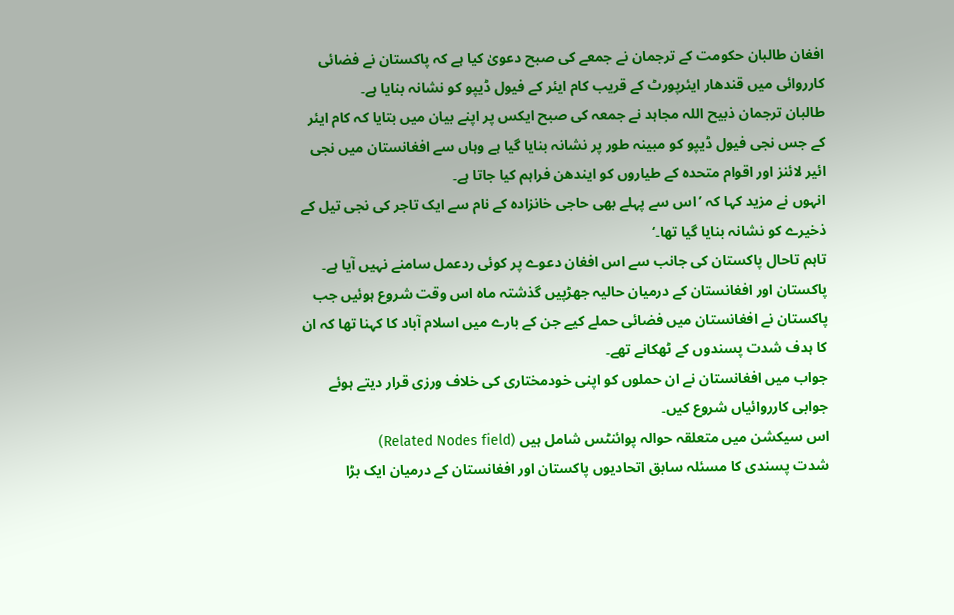افغان طالبان حکومت کے ترجمان نے جمعے کی صبح دعویٰ کیا ہے کہ پاکستان نے فضائی کارروائی میں قندھار ایئرپورٹ کے قریب کام ایئر کے فیول ڈیپو کو نشانہ بنایا ہے۔
طالبان ترجمان ذبیح اللہ مجاہد نے جمعہ کی صبح ایکس پر اپنے بیان میں بتایا کہ کام ایئر کے جس نجی فیول ڈیپو کو مبینہ طور پر نشانہ بنایا گیا ہے وہاں سے افغانستان میں نجی ائیر لائنز اور اقوام متحدہ کے طیاروں کو ایندھن فراہم کیا جاتا ہے۔
انہوں نے مزید کہا کہ ’اس سے پہلے بھی حاجی خانزادہ کے نام سے ایک تاجر کی نجی تیل کے ذخیرے کو نشانہ بنایا گیا تھا۔‘
تاہم تاحال پاکستان کی جانب سے اس افغان دعوے پر کوئی ردعمل سامنے نہیں آیا ہے۔
پاکستان اور افغانستان کے درمیان حالیہ جھڑپیں گذشتہ ماہ اس وقت شروع ہوئیں جب پاکستان نے افغانستان میں فضائی حملے کیے جن کے بارے میں اسلام آباد کا کہنا تھا کہ ان کا ہدف شدت پسندوں کے ٹھکانے تھے۔
جواب میں افغانستان نے ان حملوں کو اپنی خودمختاری کی خلاف ورزی قرار دیتے ہوئے جوابی کارروائیاں شروع کیں۔
اس سیکشن میں متعلقہ حوالہ پوائنٹس شامل ہیں (Related Nodes field)
شدت پسندی کا مسئلہ سابق اتحادیوں پاکستان اور افغانستان کے درمیان ایک بڑا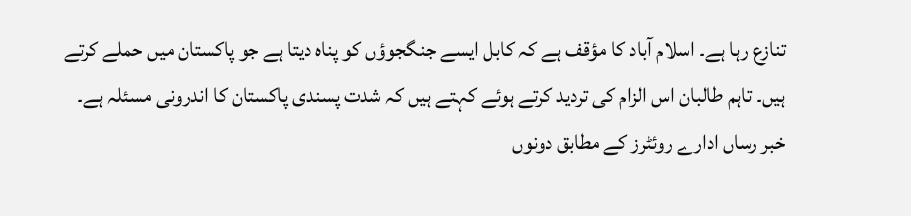تنازع رہا ہے۔ اسلام آباد کا مؤقف ہے کہ کابل ایسے جنگجوؤں کو پناہ دیتا ہے جو پاکستان میں حملے کرتے ہیں۔ تاہم طالبان اس الزام کی تردید کرتے ہوئے کہتے ہیں کہ شدت پسندی پاکستان کا اندرونی مسئلہ ہے۔
خبر رساں ادارے روئٹرز کے مطابق دونوں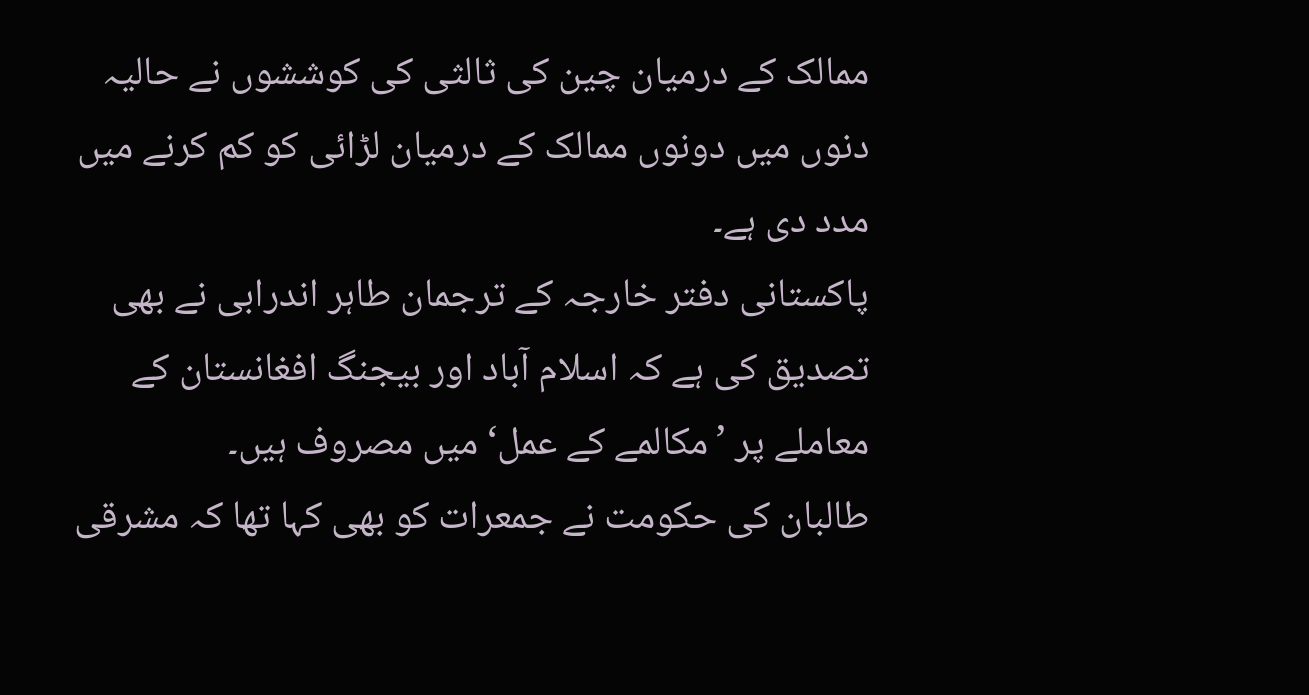ممالک کے درمیان چین کی ثالثی کی کوششوں نے حالیہ دنوں میں دونوں ممالک کے درمیان لڑائی کو کم کرنے میں مدد دی ہے۔
پاکستانی دفتر خارجہ کے ترجمان طاہر اندرابی نے بھی تصدیق کی ہے کہ اسلام آباد اور بیجنگ افغانستان کے معاملے پر ’مکالمے کے عمل‘ میں مصروف ہیں۔
طالبان کی حکومت نے جمعرات کو بھی کہا تھا کہ مشرقی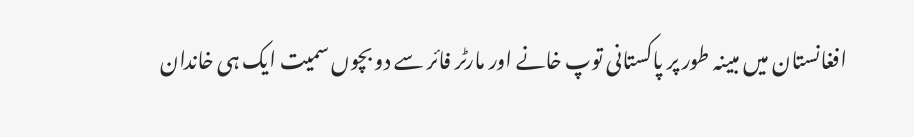افغانستان میں مبینہ طور پر پاکستانی توپ خانے اور مارٹر فائر سے دو بچوں سمیت ایک ہی خاندان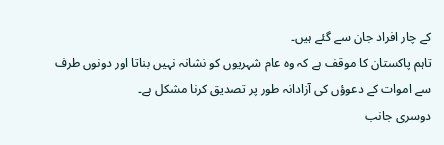کے چار افراد جان سے گئے ہیں۔
تاہم پاکستان کا موقف ہے کہ وہ عام شہریوں کو نشانہ نہیں بناتا اور دونوں طرف سے اموات کے دعوؤں کی آزادانہ طور پر تصدیق کرنا مشکل ہے۔
دوسری جانب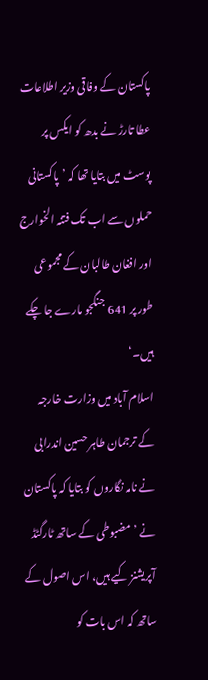پاکستان کے وفاقی وزیر اطلاعات عطا تارڑ نے بدھ کو ایکس پر پوسٹ میں بتایا تھا کہ ’پاکستانی حملوں سے اب تک فتنہ الخوارج اور افغان طالبان کے مجموعی طور پر 641 جنگجو مارے جا چکے ہیں۔‘
اسلام آباد میں وزارت خارجہ کے ترجمان طاہر حسین اندرابی نے نامہ نگاروں کو بتایا کہ پاکستان نے ’مضبوطی کے ساتھ ٹارگٹڈ آپریشنز کیے ہیں، اس اصول کے ساتھ کہ اس بات کو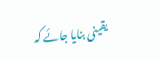یقینی بنایا جائے کہ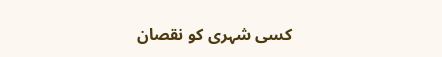کسی شہری کو نقصان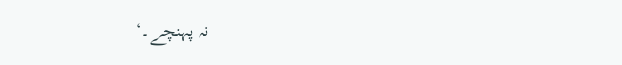نہ پہنچے۔‘